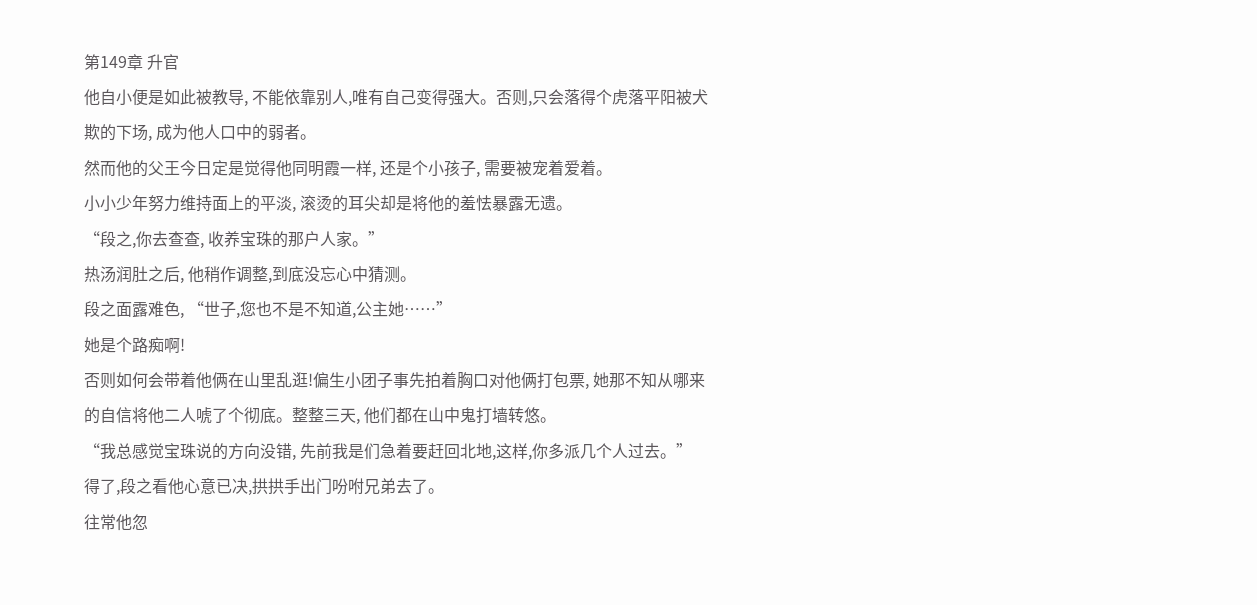第149章 升官
他自小便是如此被教导, 不能依靠别人,唯有自己变得强大。否则,只会落得个虎落平阳被犬欺的下场, 成为他人口中的弱者。
然而他的父王今日定是觉得他同明霞一样, 还是个小孩子, 需要被宠着爱着。
小小少年努力维持面上的平淡, 滚烫的耳尖却是将他的羞怯暴露无遗。
“段之,你去查查, 收养宝珠的那户人家。”
热汤润肚之后, 他稍作调整,到底没忘心中猜测。
段之面露难色, “世子,您也不是不知道,公主她……”
她是个路痴啊!
否则如何会带着他俩在山里乱逛!偏生小团子事先拍着胸口对他俩打包票, 她那不知从哪来的自信将他二人唬了个彻底。整整三天, 他们都在山中鬼打墙转悠。
“我总感觉宝珠说的方向没错, 先前我是们急着要赶回北地,这样,你多派几个人过去。”
得了,段之看他心意已决,拱拱手出门吩咐兄弟去了。
往常他忽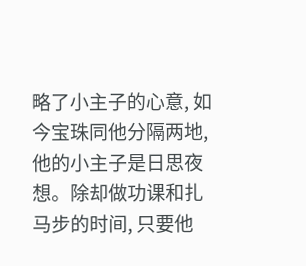略了小主子的心意, 如今宝珠同他分隔两地,他的小主子是日思夜想。除却做功课和扎马步的时间, 只要他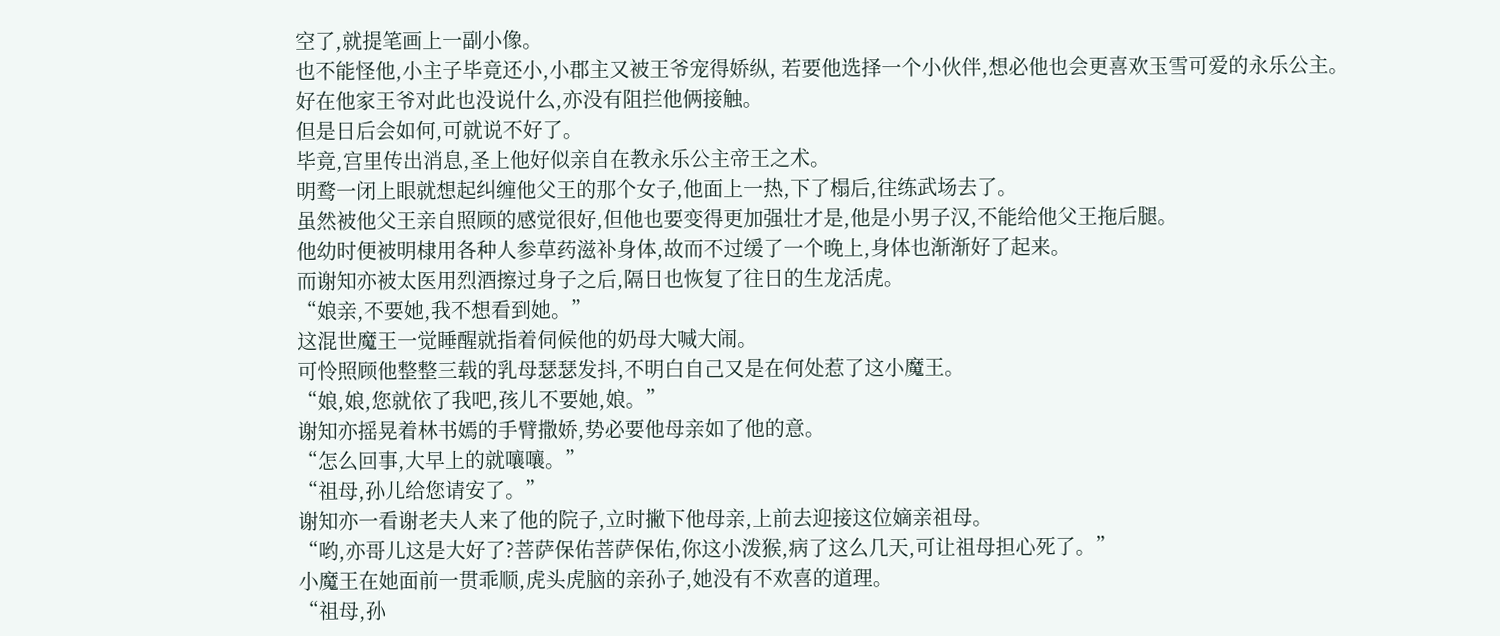空了,就提笔画上一副小像。
也不能怪他,小主子毕竟还小,小郡主又被王爷宠得娇纵, 若要他选择一个小伙伴,想必他也会更喜欢玉雪可爱的永乐公主。
好在他家王爷对此也没说什么,亦没有阻拦他俩接触。
但是日后会如何,可就说不好了。
毕竟,宫里传出消息,圣上他好似亲自在教永乐公主帝王之术。
明鹜一闭上眼就想起纠缠他父王的那个女子,他面上一热,下了榻后,往练武场去了。
虽然被他父王亲自照顾的感觉很好,但他也要变得更加强壮才是,他是小男子汉,不能给他父王拖后腿。
他幼时便被明棣用各种人参草药滋补身体,故而不过缓了一个晚上,身体也渐渐好了起来。
而谢知亦被太医用烈酒擦过身子之后,隔日也恢复了往日的生龙活虎。
“娘亲,不要她,我不想看到她。”
这混世魔王一觉睡醒就指着伺候他的奶母大喊大闹。
可怜照顾他整整三载的乳母瑟瑟发抖,不明白自己又是在何处惹了这小魔王。
“娘,娘,您就依了我吧,孩儿不要她,娘。”
谢知亦摇晃着林书嫣的手臂撒娇,势必要他母亲如了他的意。
“怎么回事,大早上的就嚷嚷。”
“祖母,孙儿给您请安了。”
谢知亦一看谢老夫人来了他的院子,立时撇下他母亲,上前去迎接这位嫡亲祖母。
“哟,亦哥儿这是大好了?菩萨保佑菩萨保佑,你这小泼猴,病了这么几天,可让祖母担心死了。”
小魔王在她面前一贯乖顺,虎头虎脑的亲孙子,她没有不欢喜的道理。
“祖母,孙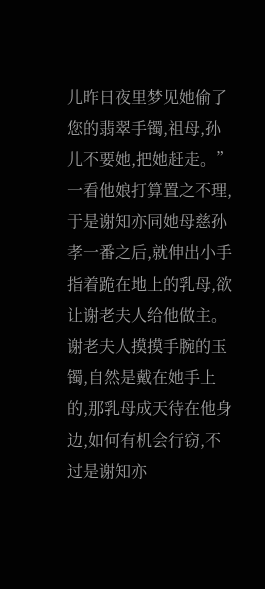儿昨日夜里梦见她偷了您的翡翠手镯,祖母,孙儿不要她,把她赶走。”
一看他娘打算置之不理,于是谢知亦同她母慈孙孝一番之后,就伸出小手指着跪在地上的乳母,欲让谢老夫人给他做主。
谢老夫人摸摸手腕的玉镯,自然是戴在她手上的,那乳母成天待在他身边,如何有机会行窃,不过是谢知亦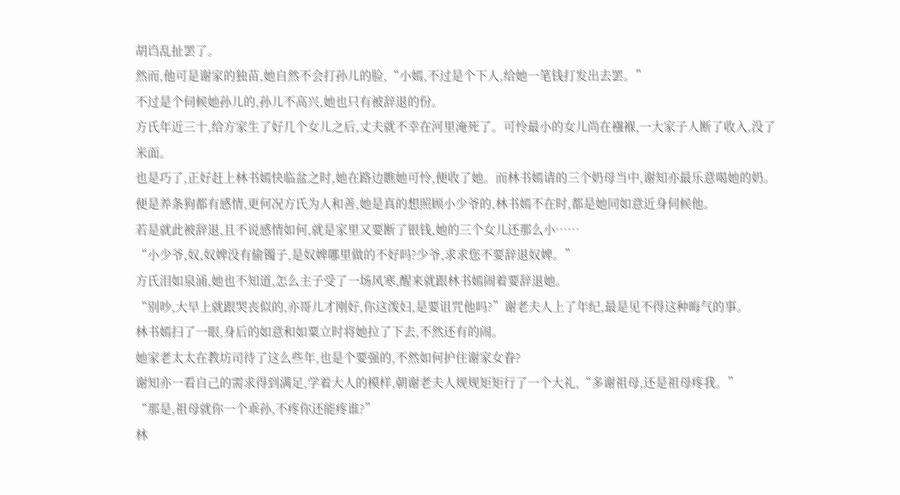胡诌乱扯罢了。
然而,他可是谢家的独苗,她自然不会打孙儿的脸,“小嫣,不过是个下人,给她一笔钱打发出去罢。”
不过是个伺候她孙儿的,孙儿不高兴,她也只有被辞退的份。
方氏年近三十,给方家生了好几个女儿之后,丈夫就不幸在河里淹死了。可怜最小的女儿尚在襁褓,一大家子人断了收入,没了米面。
也是巧了,正好赶上林书嫣快临盆之时,她在路边瞧她可怜,便收了她。而林书嫣请的三个奶母当中,谢知亦最乐意喝她的奶。
便是养条狗都有感情,更何况方氏为人和善,她是真的想照顾小少爷的,林书嫣不在时,都是她同如意近身伺候他。
若是就此被辞退,且不说感情如何,就是家里又要断了银钱,她的三个女儿还那么小……
“小少爷,奴,奴婢没有偷镯子,是奴婢哪里做的不好吗?少爷,求求您不要辞退奴婢。”
方氏泪如泉涌,她也不知道,怎么主子受了一场风寒,醒来就跟林书嫣闹着要辞退她。
“别吵,大早上就跟哭丧似的,亦哥儿才刚好,你这泼妇,是要诅咒他吗?”谢老夫人上了年纪,最是见不得这种晦气的事。
林书嫣扫了一眼,身后的如意和如粟立时将她拉了下去,不然还有的闹。
她家老太太在教坊司待了这么些年,也是个要强的,不然如何护住谢家女眷?
谢知亦一看自己的需求得到满足,学着大人的模样,朝谢老夫人规规矩矩行了一个大礼,“多谢祖母,还是祖母疼我。”
“那是,祖母就你一个乖孙,不疼你还能疼谁?”
林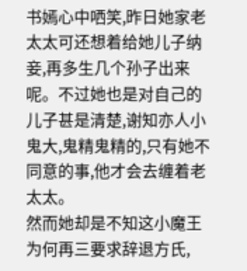书嫣心中哂笑,昨日她家老太太可还想着给她儿子纳妾,再多生几个孙子出来呢。不过她也是对自己的儿子甚是清楚,谢知亦人小鬼大,鬼精鬼精的,只有她不同意的事,他才会去缠着老太太。
然而她却是不知这小魔王为何再三要求辞退方氏,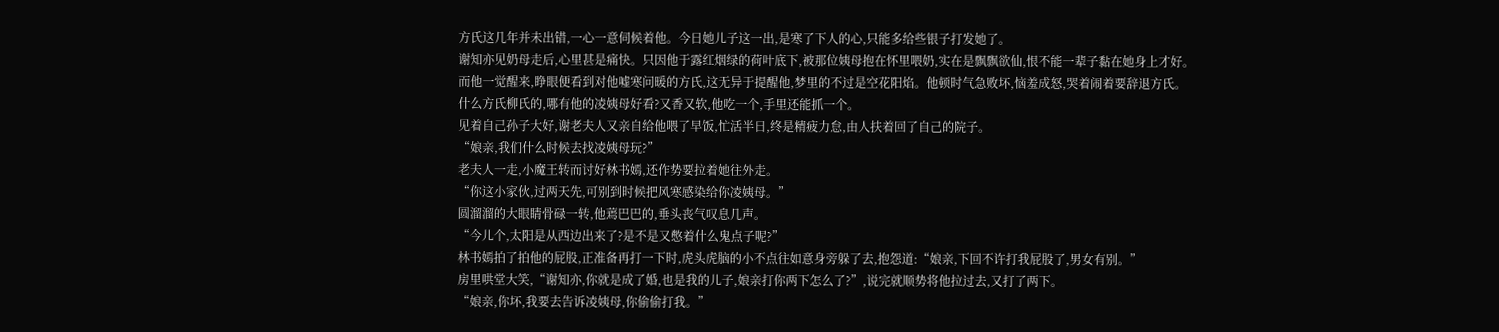方氏这几年并未出错,一心一意伺候着他。今日她儿子这一出,是寒了下人的心,只能多给些银子打发她了。
谢知亦见奶母走后,心里甚是痛快。只因他于露红烟绿的荷叶底下,被那位姨母抱在怀里喂奶,实在是飘飘欲仙,恨不能一辈子黏在她身上才好。
而他一觉醒来,睁眼便看到对他嘘寒问暖的方氏,这无异于提醒他,梦里的不过是空花阳焰。他顿时气急败坏,恼羞成怒,哭着闹着要辞退方氏。
什么方氏柳氏的,哪有他的凌姨母好看?又香又软,他吃一个,手里还能抓一个。
见着自己孙子大好,谢老夫人又亲自给他喂了早饭,忙活半日,终是精疲力怠,由人扶着回了自己的院子。
“娘亲,我们什么时候去找凌姨母玩?”
老夫人一走,小魔王转而讨好林书嫣,还作势要拉着她往外走。
“你这小家伙,过两天先,可别到时候把风寒感染给你凌姨母。”
圆溜溜的大眼睛骨碌一转,他蔫巴巴的,垂头丧气叹息几声。
“今儿个,太阳是从西边出来了?是不是又憋着什么鬼点子呢?”
林书嫣拍了拍他的屁股,正准备再打一下时,虎头虎脑的小不点往如意身旁躲了去,抱怨道:“娘亲,下回不许打我屁股了,男女有别。”
房里哄堂大笑,“谢知亦,你就是成了婚,也是我的儿子,娘亲打你两下怎么了?”,说完就顺势将他拉过去,又打了两下。
“娘亲,你坏,我要去告诉凌姨母,你偷偷打我。”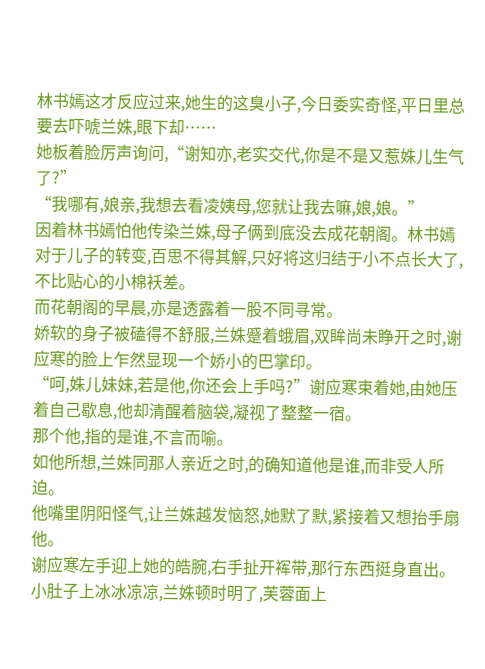林书嫣这才反应过来,她生的这臭小子,今日委实奇怪,平日里总要去吓唬兰姝,眼下却……
她板着脸厉声询问,“谢知亦,老实交代,你是不是又惹姝儿生气了?”
“我哪有,娘亲,我想去看凌姨母,您就让我去嘛,娘,娘。”
因着林书嫣怕他传染兰姝,母子俩到底没去成花朝阁。林书嫣对于儿子的转变,百思不得其解,只好将这归结于小不点长大了,不比贴心的小棉袄差。
而花朝阁的早晨,亦是透露着一股不同寻常。
娇软的身子被磕得不舒服,兰姝蹙着蛾眉,双眸尚未睁开之时,谢应寒的脸上乍然显现一个娇小的巴掌印。
“呵,姝儿妹妹,若是他,你还会上手吗?”谢应寒束着她,由她压着自己歇息,他却清醒着脑袋,凝视了整整一宿。
那个他,指的是谁,不言而喻。
如他所想,兰姝同那人亲近之时,的确知道他是谁,而非受人所迫。
他嘴里阴阳怪气,让兰姝越发恼怒,她默了默,紧接着又想抬手扇他。
谢应寒左手迎上她的皓腕,右手扯开裈带,那行东西挺身直出。
小肚子上冰冰凉凉,兰姝顿时明了,芙蓉面上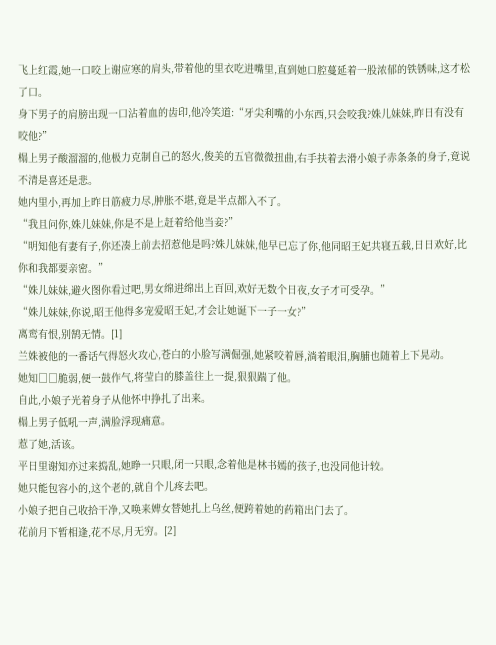飞上红霞,她一口咬上谢应寒的肩头,带着他的里衣吃进嘴里,直到她口腔蔓延着一股浓郁的铁锈味,这才松了口。
身下男子的肩膀出现一口沾着血的齿印,他冷笑道:“牙尖利嘴的小东西,只会咬我?姝儿妹妹,昨日有没有咬他?”
榻上男子酸溜溜的,他极力克制自己的怒火,俊美的五官微微扭曲,右手扶着去滑小娘子赤条条的身子,竟说不清是喜还是悲。
她内里小,再加上昨日筋疲力尽,肿胀不堪,竟是半点都入不了。
“我且问你,姝儿妹妹,你是不是上赶着给他当妾?”
“明知他有妻有子,你还凑上前去招惹他是吗?姝儿妹妹,他早已忘了你,他同昭王妃共寝五载,日日欢好,比你和我都要亲密。”
“姝儿妹妹,避火图你看过吧,男女绵进绵出上百回,欢好无数个日夜,女子才可受孕。”
“姝儿妹妹,你说,昭王他得多宠爱昭王妃,才会让她诞下一子一女?”
离鸾有恨,别鹄无情。[1]
兰姝被他的一番话气得怒火攻心,苍白的小脸写满倔强,她紧咬着唇,淌着眼泪,胸脯也随着上下晃动。
她知□□脆弱,便一鼓作气,将莹白的膝盖往上一提,狠狠踹了他。
自此,小娘子光着身子从他怀中挣扎了出来。
榻上男子低吼一声,满脸浮现痛意。
惹了她,活该。
平日里谢知亦过来捣乱,她睁一只眼,闭一只眼,念着他是林书嫣的孩子,也没同他计较。
她只能包容小的,这个老的,就自个儿疼去吧。
小娘子把自己收拾干净,又唤来婢女替她扎上乌丝,便跨着她的药箱出门去了。
花前月下暂相逢,花不尽,月无穷。[2]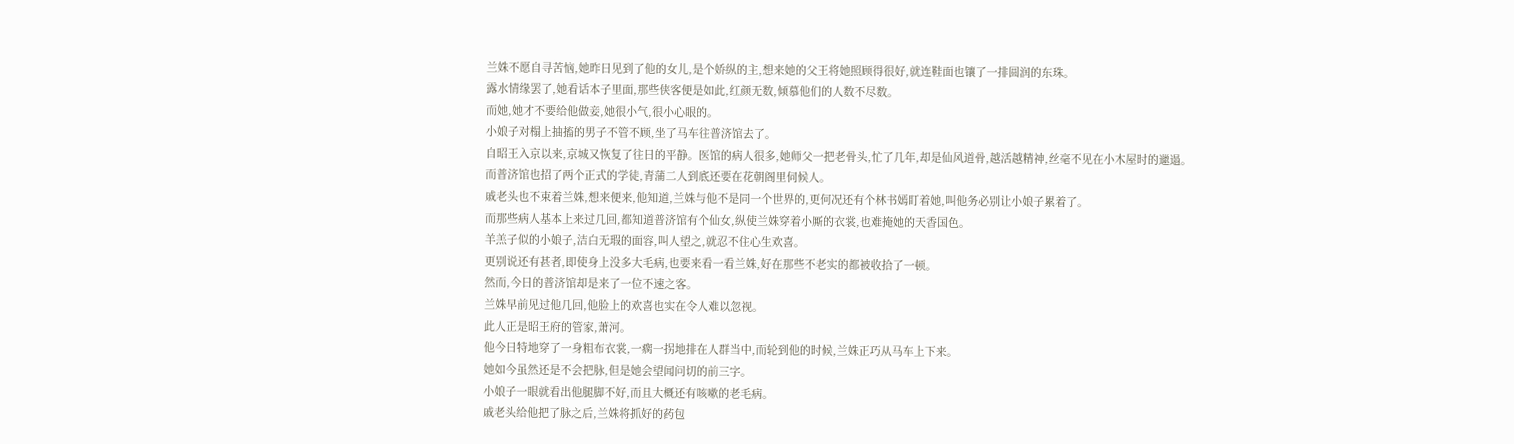兰姝不愿自寻苦恼,她昨日见到了他的女儿,是个娇纵的主,想来她的父王将她照顾得很好,就连鞋面也镶了一排圆润的东珠。
露水情缘罢了,她看话本子里面,那些侠客便是如此,红颜无数,倾慕他们的人数不尽数。
而她,她才不要给他做妾,她很小气,很小心眼的。
小娘子对榻上抽搐的男子不管不顾,坐了马车往普济馆去了。
自昭王入京以来,京城又恢复了往日的平静。医馆的病人很多,她师父一把老骨头,忙了几年,却是仙风道骨,越活越精神,丝毫不见在小木屋时的邋遢。
而普济馆也招了两个正式的学徒,青蒲二人到底还要在花朝阁里伺候人。
戚老头也不束着兰姝,想来便来,他知道,兰姝与他不是同一个世界的,更何况还有个林书嫣盯着她,叫他务必别让小娘子累着了。
而那些病人基本上来过几回,都知道普济馆有个仙女,纵使兰姝穿着小厮的衣裳,也难掩她的天香国色。
羊羔子似的小娘子,洁白无瑕的面容,叫人望之,就忍不住心生欢喜。
更别说还有甚者,即使身上没多大毛病,也要来看一看兰姝,好在那些不老实的都被收拾了一顿。
然而,今日的普济馆却是来了一位不速之客。
兰姝早前见过他几回,他脸上的欢喜也实在令人难以忽视。
此人正是昭王府的管家,萧河。
他今日特地穿了一身粗布衣裳,一瘸一拐地排在人群当中,而轮到他的时候,兰姝正巧从马车上下来。
她如今虽然还是不会把脉,但是她会望闻问切的前三字。
小娘子一眼就看出他腿脚不好,而且大概还有咳嗽的老毛病。
戚老头给他把了脉之后,兰姝将抓好的药包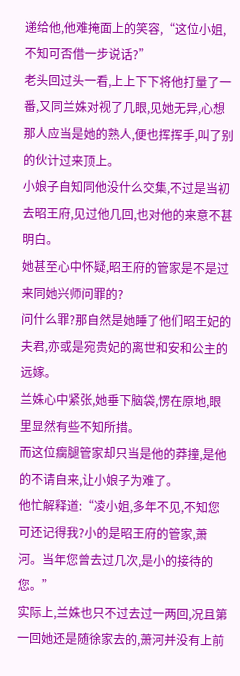递给他,他难掩面上的笑容,“这位小姐,不知可否借一步说话?”
老头回过头一看,上上下下将他打量了一番,又同兰姝对视了几眼,见她无异,心想那人应当是她的熟人,便也挥挥手,叫了别的伙计过来顶上。
小娘子自知同他没什么交集,不过是当初去昭王府,见过他几回,也对他的来意不甚明白。
她甚至心中怀疑,昭王府的管家是不是过来同她兴师问罪的?
问什么罪?那自然是她睡了他们昭王妃的夫君,亦或是宛贵妃的离世和安和公主的远嫁。
兰姝心中紧张,她垂下脑袋,愣在原地,眼里显然有些不知所措。
而这位瘸腿管家却只当是他的莽撞,是他的不请自来,让小娘子为难了。
他忙解释道:“凌小姐,多年不见,不知您可还记得我?小的是昭王府的管家,萧河。当年您曾去过几次,是小的接待的您。”
实际上,兰姝也只不过去过一两回,况且第一回她还是随徐家去的,萧河并没有上前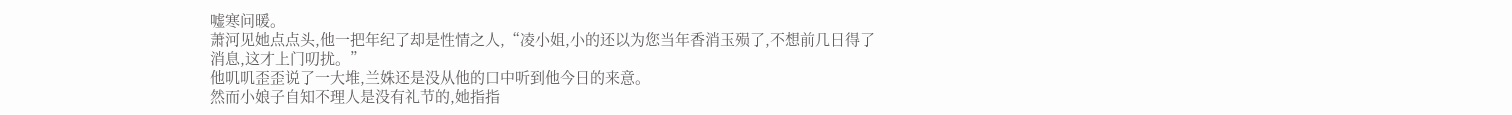嘘寒问暖。
萧河见她点点头,他一把年纪了却是性情之人,“凌小姐,小的还以为您当年香消玉殒了,不想前几日得了消息,这才上门叨扰。”
他叽叽歪歪说了一大堆,兰姝还是没从他的口中听到他今日的来意。
然而小娘子自知不理人是没有礼节的,她指指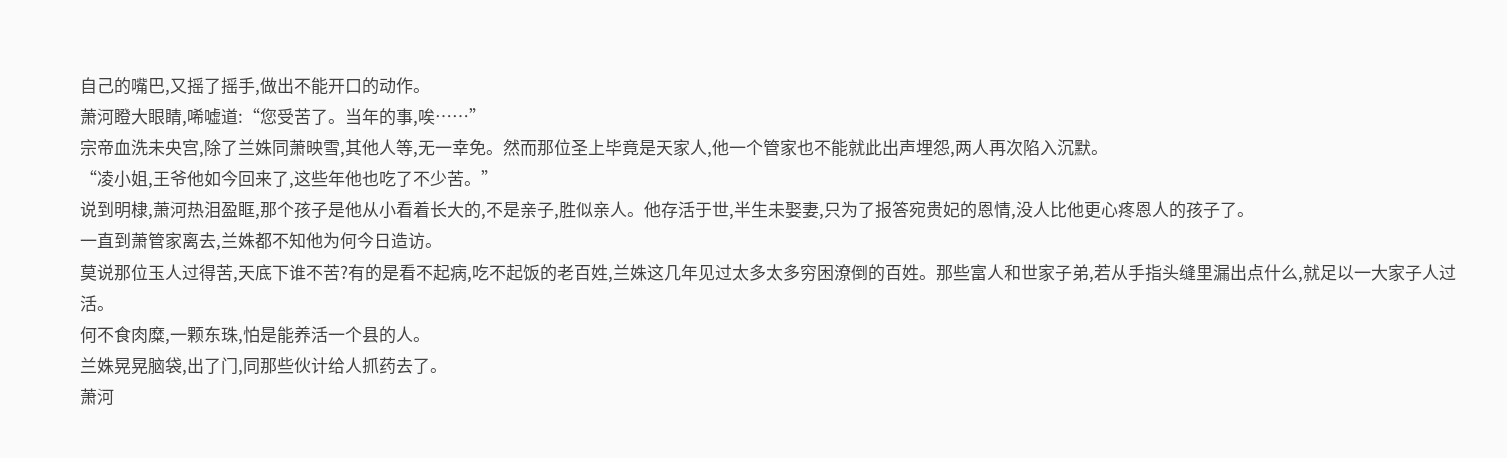自己的嘴巴,又摇了摇手,做出不能开口的动作。
萧河瞪大眼睛,唏嘘道:“您受苦了。当年的事,唉……”
宗帝血洗未央宫,除了兰姝同萧映雪,其他人等,无一幸免。然而那位圣上毕竟是天家人,他一个管家也不能就此出声埋怨,两人再次陷入沉默。
“凌小姐,王爷他如今回来了,这些年他也吃了不少苦。”
说到明棣,萧河热泪盈眶,那个孩子是他从小看着长大的,不是亲子,胜似亲人。他存活于世,半生未娶妻,只为了报答宛贵妃的恩情,没人比他更心疼恩人的孩子了。
一直到萧管家离去,兰姝都不知他为何今日造访。
莫说那位玉人过得苦,天底下谁不苦?有的是看不起病,吃不起饭的老百姓,兰姝这几年见过太多太多穷困潦倒的百姓。那些富人和世家子弟,若从手指头缝里漏出点什么,就足以一大家子人过活。
何不食肉糜,一颗东珠,怕是能养活一个县的人。
兰姝晃晃脑袋,出了门,同那些伙计给人抓药去了。
萧河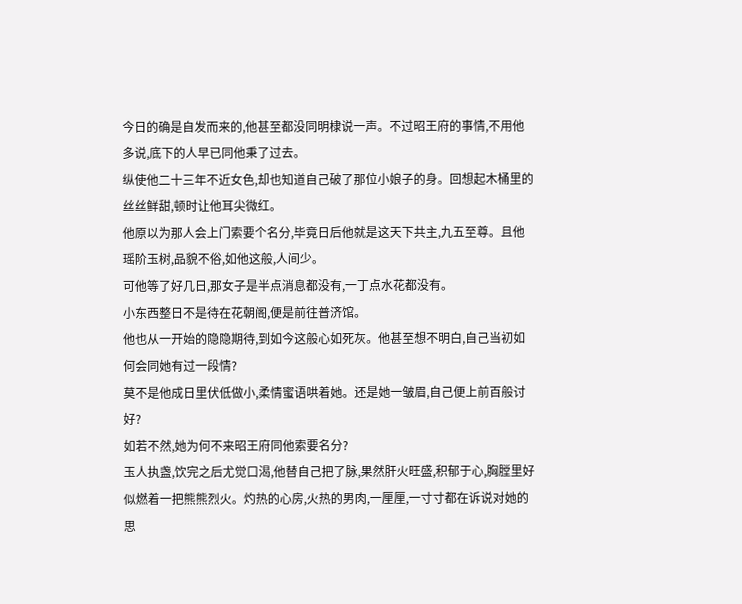今日的确是自发而来的,他甚至都没同明棣说一声。不过昭王府的事情,不用他多说,底下的人早已同他秉了过去。
纵使他二十三年不近女色,却也知道自己破了那位小娘子的身。回想起木桶里的丝丝鲜甜,顿时让他耳尖微红。
他原以为那人会上门索要个名分,毕竟日后他就是这天下共主,九五至尊。且他瑶阶玉树,品貌不俗,如他这般,人间少。
可他等了好几日,那女子是半点消息都没有,一丁点水花都没有。
小东西整日不是待在花朝阁,便是前往普济馆。
他也从一开始的隐隐期待,到如今这般心如死灰。他甚至想不明白,自己当初如何会同她有过一段情?
莫不是他成日里伏低做小,柔情蜜语哄着她。还是她一皱眉,自己便上前百般讨好?
如若不然,她为何不来昭王府同他索要名分?
玉人执盏,饮完之后尤觉口渴,他替自己把了脉,果然肝火旺盛,积郁于心,胸膛里好似燃着一把熊熊烈火。灼热的心房,火热的男肉,一厘厘,一寸寸都在诉说对她的思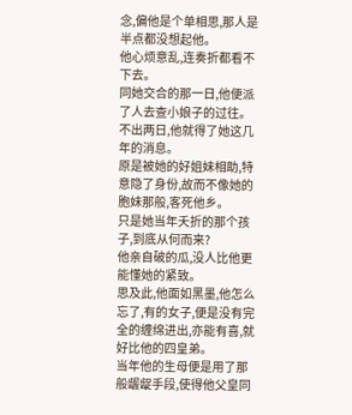念,偏他是个单相思,那人是半点都没想起他。
他心烦意乱,连奏折都看不下去。
同她交合的那一日,他便派了人去查小娘子的过往。不出两日,他就得了她这几年的消息。
原是被她的好姐妹相助,特意隐了身份,故而不像她的胞妹那般,客死他乡。
只是她当年夭折的那个孩子,到底从何而来?
他亲自破的瓜,没人比他更能懂她的紧致。
思及此,他面如黑墨,他怎么忘了,有的女子,便是没有完全的缠绵进出,亦能有喜,就好比他的四皇弟。
当年他的生母便是用了那般龌龊手段,使得他父皇同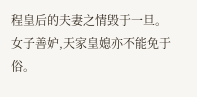程皇后的夫妻之情毁于一旦。
女子善妒,天家皇媳亦不能免于俗。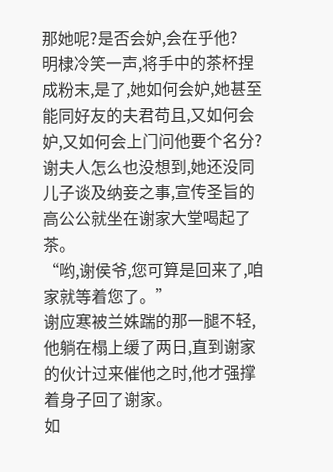那她呢?是否会妒,会在乎他?
明棣冷笑一声,将手中的茶杯捏成粉末,是了,她如何会妒,她甚至能同好友的夫君苟且,又如何会妒,又如何会上门问他要个名分?
谢夫人怎么也没想到,她还没同儿子谈及纳妾之事,宣传圣旨的高公公就坐在谢家大堂喝起了茶。
“哟,谢侯爷,您可算是回来了,咱家就等着您了。”
谢应寒被兰姝踹的那一腿不轻,他躺在榻上缓了两日,直到谢家的伙计过来催他之时,他才强撑着身子回了谢家。
如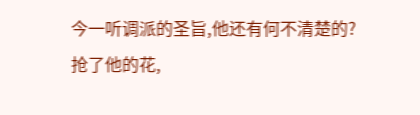今一听调派的圣旨,他还有何不清楚的?
抢了他的花,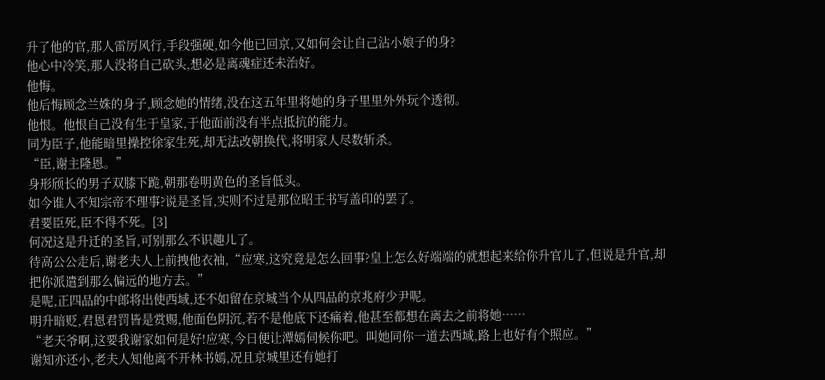升了他的官,那人雷厉风行,手段强硬,如今他已回京,又如何会让自己沾小娘子的身?
他心中冷笑,那人没将自己砍头,想必是离魂症还未治好。
他悔。
他后悔顾念兰姝的身子,顾念她的情绪,没在这五年里将她的身子里里外外玩个透彻。
他恨。他恨自己没有生于皇家,于他面前没有半点抵抗的能力。
同为臣子,他能暗里操控徐家生死,却无法改朝换代,将明家人尽数斩杀。
“臣,谢主隆恩。”
身形颀长的男子双膝下跪,朝那卷明黄色的圣旨低头。
如今谁人不知宗帝不理事?说是圣旨,实则不过是那位昭王书写盖印的罢了。
君要臣死,臣不得不死。[3]
何况这是升迁的圣旨,可别那么不识趣儿了。
待高公公走后,谢老夫人上前拽他衣袖,“应寒,这究竟是怎么回事?皇上怎么好端端的就想起来给你升官儿了,但说是升官,却把你派遣到那么偏远的地方去。”
是呢,正四品的中郎将出使西域,还不如留在京城当个从四品的京兆府少尹呢。
明升暗贬,君恩君罚皆是赏赐,他面色阴沉,若不是他底下还痛着,他甚至都想在离去之前将她……
“老天爷啊,这要我谢家如何是好!应寒,今日便让潭嫣伺候你吧。叫她同你一道去西域,路上也好有个照应。”
谢知亦还小,老夫人知他离不开林书嫣,况且京城里还有她打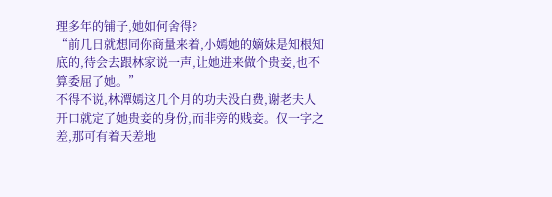理多年的铺子,她如何舍得?
“前几日就想同你商量来着,小嫣她的嫡妹是知根知底的,待会去跟林家说一声,让她进来做个贵妾,也不算委屈了她。”
不得不说,林潭嫣这几个月的功夫没白费,谢老夫人开口就定了她贵妾的身份,而非旁的贱妾。仅一字之差,那可有着天差地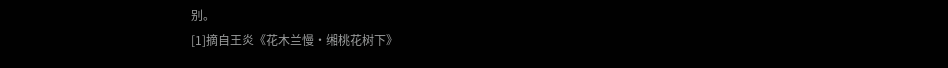别。
[1]摘自王炎《花木兰慢·缃桃花树下》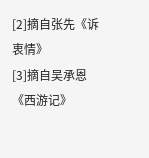[2]摘自张先《诉衷情》
[3]摘自吴承恩《西游记》